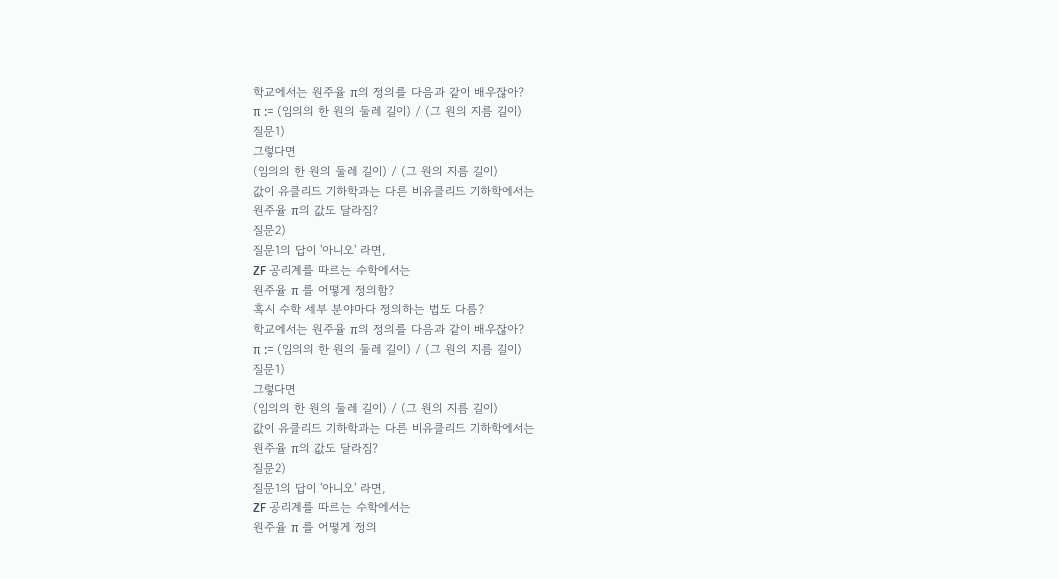학교에서는 원주율 π의 정의를 다음과 같이 배우잖아?
π := (임의의 한 원의 둘레 길이) / (그 원의 지름 길이)
질문1)
그렇다면
(임의의 한 원의 둘레 길이) / (그 원의 지름 길이)
값이 유클리드 기하학과는 다른 비유클리드 기하학에서는
원주율 π의 값도 달라짐?
질문2)
질문1의 답이 '아니오' 라면,
ZF 공리계를 따르는 수학에서는
원주율 π 를 어떻게 정의함?
혹시 수학 세부 분야마다 정의하는 법도 다름?
학교에서는 원주율 π의 정의를 다음과 같이 배우잖아?
π := (임의의 한 원의 둘레 길이) / (그 원의 지름 길이)
질문1)
그렇다면
(임의의 한 원의 둘레 길이) / (그 원의 지름 길이)
값이 유클리드 기하학과는 다른 비유클리드 기하학에서는
원주율 π의 값도 달라짐?
질문2)
질문1의 답이 '아니오' 라면,
ZF 공리계를 따르는 수학에서는
원주율 π 를 어떻게 정의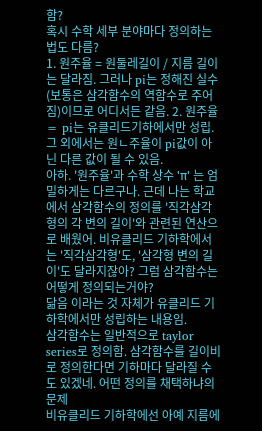함?
혹시 수학 세부 분야마다 정의하는 법도 다름?
1. 원주율 = 원둘레길이 / 지름 길이는 달라짐. 그러나 pi는 정해진 실수(보통은 삼각함수의 역함수로 주어짐)이므로 어디서든 같음. 2. 원주율 = pi는 유클리드기하에서만 성립. 그 외에서는 원ㄴ주율이 pi값이 아닌 다른 값이 될 수 있음.
아하. '원주율'과 수학 상수 'π' 는 엄밀하게는 다르구나. 근데 나는 학교에서 삼각함수의 정의를 '직각삼각형의 각 변의 길이'와 관련된 연산으로 배웠어. 비유클리드 기하학에서는 '직각삼각형'도, '삼각형 변의 길이'도 달라지잖아? 그럼 삼각함수는 어떻게 정의되는거야?
닮음 이라는 것 자체가 유클리드 기하학에서만 성립하는 내용임.
삼각함수는 일반적으로 taylor series로 정의함. 삼각함수를 길이비로 정의한다면 기하마다 달라질 수도 있겠네. 어떤 정의를 채택하냐의 문제
비유클리드 기하학에선 아예 지름에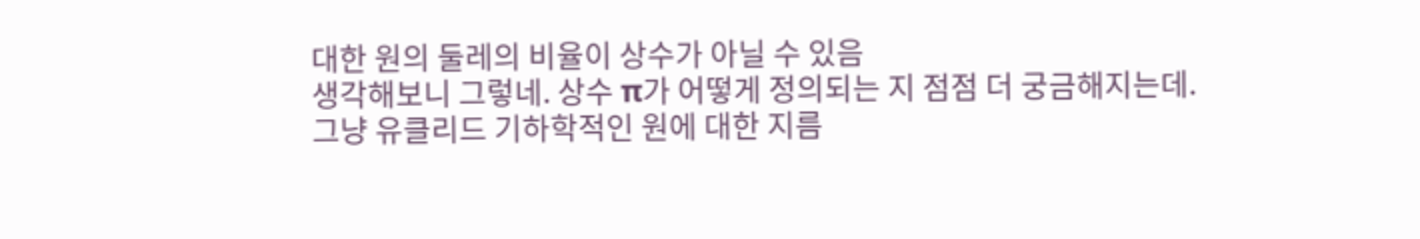대한 원의 둘레의 비율이 상수가 아닐 수 있음
생각해보니 그렇네. 상수 π가 어떻게 정의되는 지 점점 더 궁금해지는데.
그냥 유클리드 기하학적인 원에 대한 지름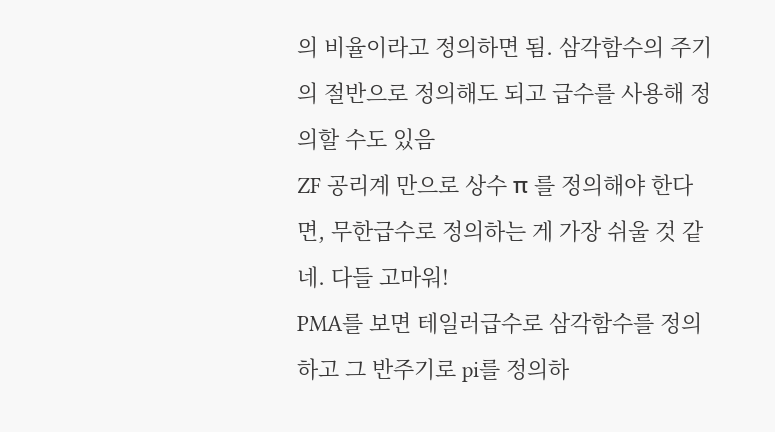의 비율이라고 정의하면 됨. 삼각함수의 주기의 절반으로 정의해도 되고 급수를 사용해 정의할 수도 있음
ZF 공리계 만으로 상수 π 를 정의해야 한다면, 무한급수로 정의하는 게 가장 쉬울 것 같네. 다들 고마워!
PMA를 보면 테일러급수로 삼각함수를 정의하고 그 반주기로 pi를 정의하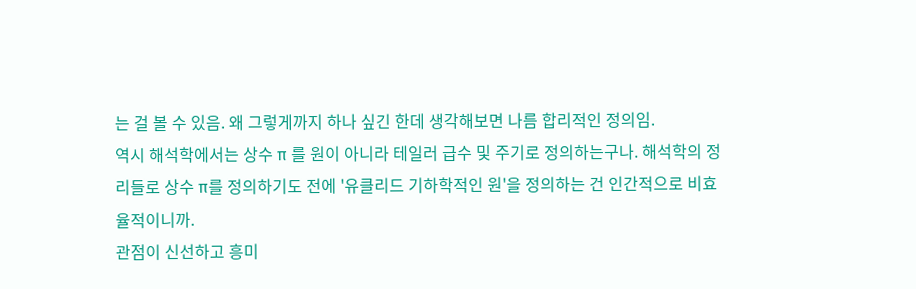는 걸 볼 수 있음. 왜 그렇게까지 하나 싶긴 한데 생각해보면 나름 합리적인 정의임.
역시 해석학에서는 상수 π 를 원이 아니라 테일러 급수 및 주기로 정의하는구나. 해석학의 정리들로 상수 π를 정의하기도 전에 '유클리드 기하학적인 원'을 정의하는 건 인간적으로 비효율적이니까.
관점이 신선하고 흥미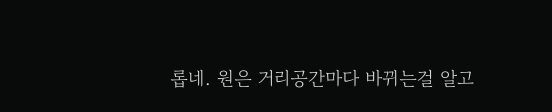롭네. 원은 거리공간마다 바뀌는걸 알고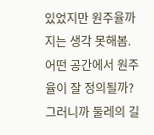있었지만 원주율까지는 생각 못해봄. 어떤 공간에서 원주율이 잘 정의될까? 그러니까 둘레의 길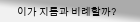이가 지름과 비례할까?